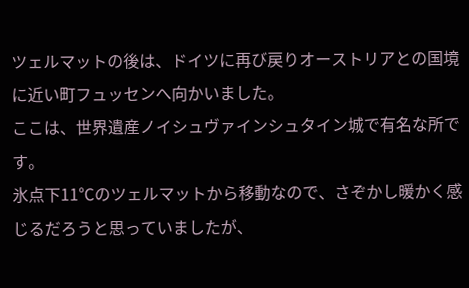ツェルマットの後は、ドイツに再び戻りオーストリアとの国境に近い町フュッセンへ向かいました。
ここは、世界遺産ノイシュヴァインシュタイン城で有名な所です。
氷点下11℃のツェルマットから移動なので、さぞかし暖かく感じるだろうと思っていましたが、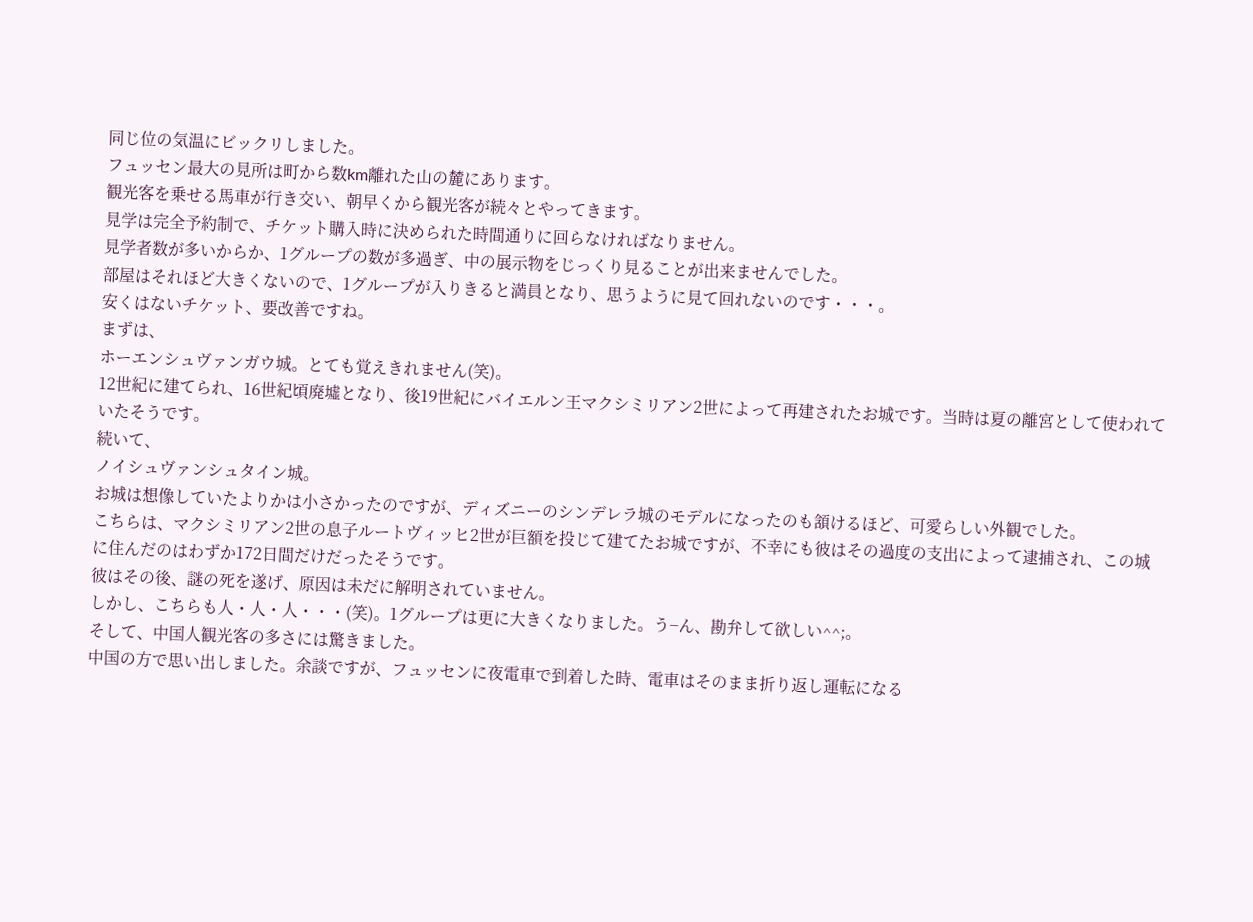同じ位の気温にビックリしました。
フュッセン最大の見所は町から数km離れた山の麓にあります。
観光客を乗せる馬車が行き交い、朝早くから観光客が続々とやってきます。
見学は完全予約制で、チケット購入時に決められた時間通りに回らなければなりません。
見学者数が多いからか、1グループの数が多過ぎ、中の展示物をじっくり見ることが出来ませんでした。
部屋はそれほど大きくないので、1グループが入りきると満員となり、思うように見て回れないのです・・・。
安くはないチケット、要改善ですね。
まずは、
ホーエンシュヴァンガウ城。とても覚えきれません(笑)。
12世紀に建てられ、16世紀頃廃墟となり、後19世紀にバイエルン王マクシミリアン2世によって再建されたお城です。当時は夏の離宮として使われていたそうです。
続いて、
ノイシュヴァンシュタイン城。
お城は想像していたよりかは小さかったのですが、ディズニーのシンデレラ城のモデルになったのも頷けるほど、可愛らしい外観でした。
こちらは、マクシミリアン2世の息子ルートヴィッヒ2世が巨額を投じて建てたお城ですが、不幸にも彼はその過度の支出によって逮捕され、この城に住んだのはわずか172日間だけだったそうです。
彼はその後、謎の死を遂げ、原因は未だに解明されていません。
しかし、こちらも人・人・人・・・(笑)。1グループは更に大きくなりました。う−ん、勘弁して欲しい^^;。
そして、中国人観光客の多さには驚きました。
中国の方で思い出しました。余談ですが、フュッセンに夜電車で到着した時、電車はそのまま折り返し運転になる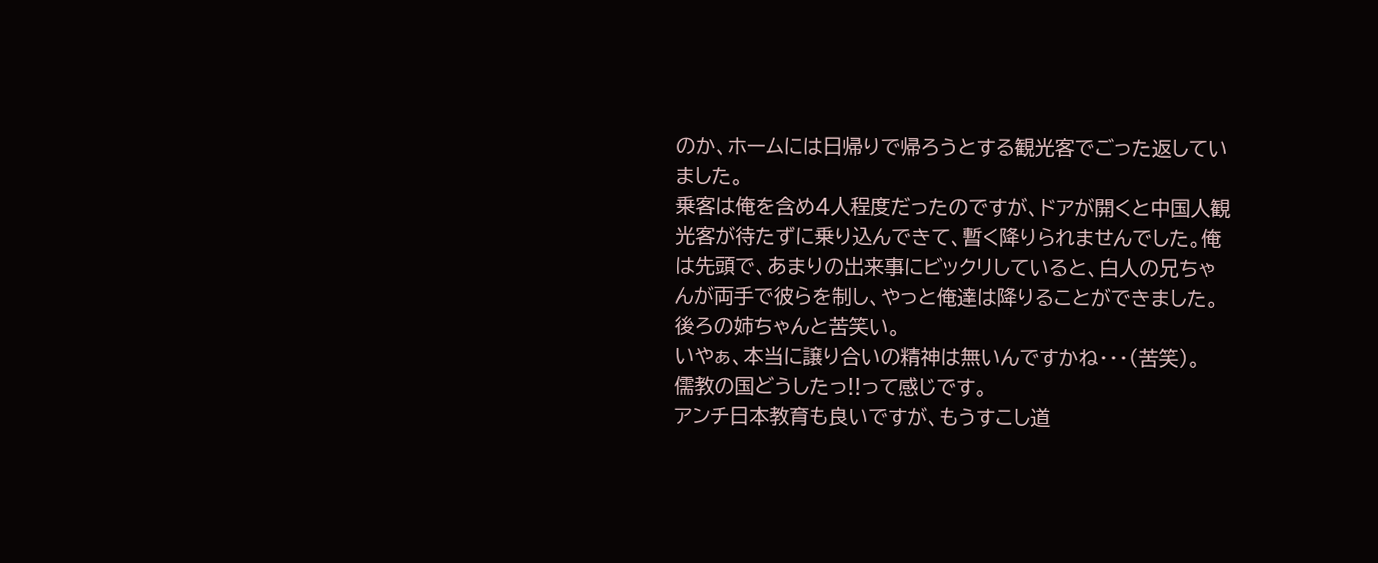のか、ホームには日帰りで帰ろうとする観光客でごった返していました。
乗客は俺を含め4人程度だったのですが、ドアが開くと中国人観光客が待たずに乗り込んできて、暫く降りられませんでした。俺は先頭で、あまりの出来事にビックリしていると、白人の兄ちゃんが両手で彼らを制し、やっと俺達は降りることができました。後ろの姉ちゃんと苦笑い。
いやぁ、本当に譲り合いの精神は無いんですかね・・・(苦笑)。
儒教の国どうしたっ!!って感じです。
アンチ日本教育も良いですが、もうすこし道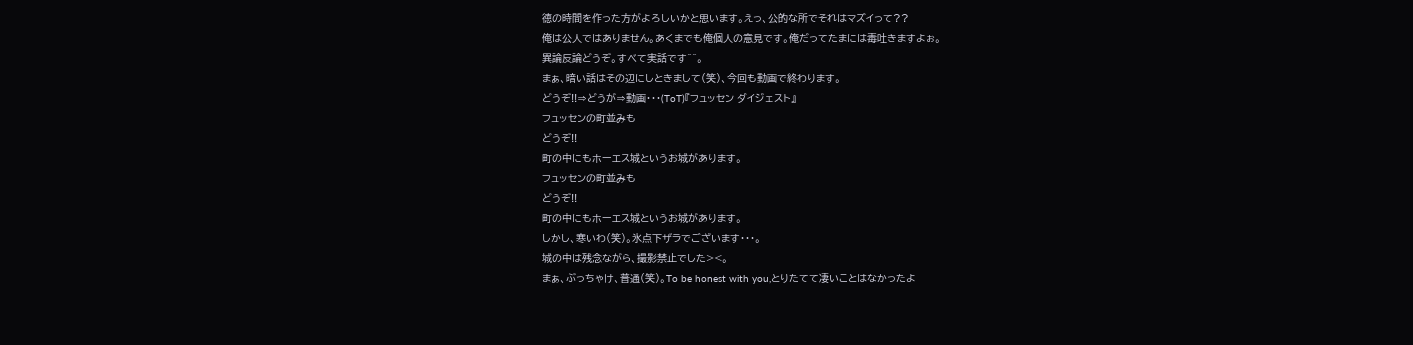徳の時間を作った方がよろしいかと思います。えっ、公的な所でそれはマズイって??
俺は公人ではありません。あくまでも俺個人の意見です。俺だってたまには毒吐きますよぉ。
異論反論どうぞ。すべて実話です^^。
まぁ、暗い話はその辺にしときまして(笑)、今回も動画で終わります。
どうぞ!!⇒どうが⇒動画・・・(ToT)『フュッセン ダイジェスト』
フュッセンの町並みも
どうぞ!!
町の中にもホーエス城というお城があります。
フュッセンの町並みも
どうぞ!!
町の中にもホーエス城というお城があります。
しかし、寒いわ(笑)。氷点下ザラでございます・・・。
城の中は残念ながら、撮影禁止でした><。
まぁ、ぶっちゃけ、普通(笑)。To be honest with you,とりたてて凄いことはなかったよ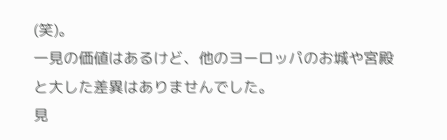(笑)。
一見の価値はあるけど、他のヨーロッパのお城や宮殿と大した差異はありませんでした。
見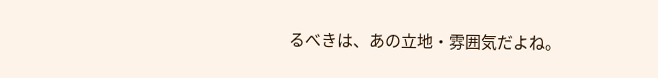るべきは、あの立地・雰囲気だよね。